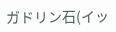ガドリン石(イッ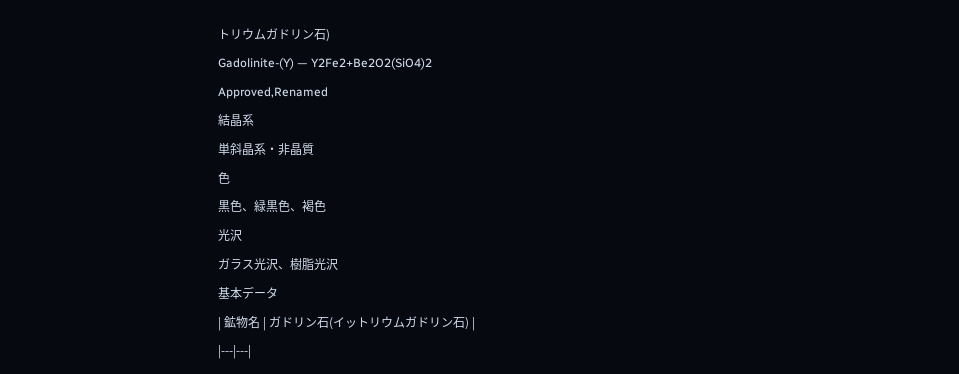トリウムガドリン石)
Gadolinite-(Y) — Y2Fe2+Be2O2(SiO4)2
Approved,Renamed
結晶系
単斜晶系・非晶質
色
黒色、緑黒色、褐色
光沢
ガラス光沢、樹脂光沢
基本データ
| 鉱物名 | ガドリン石(イットリウムガドリン石) |
|---|---|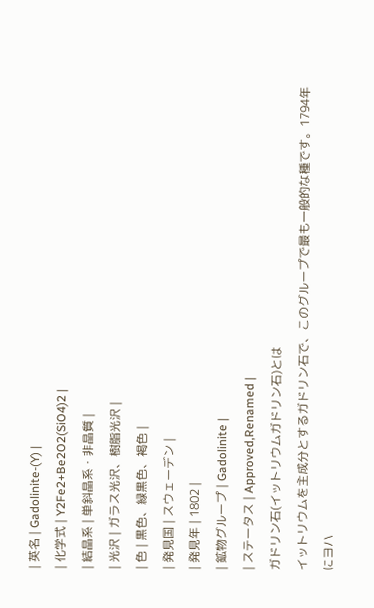| 英名 | Gadolinite-(Y) |
| 化学式 | Y2Fe2+Be2O2(SiO4)2 |
| 結晶系 | 単斜晶系・非晶質 |
| 光沢 | ガラス光沢、樹脂光沢 |
| 色 | 黒色、緑黒色、褐色 |
| 発見国 | スウェーデン |
| 発見年 | 1802 |
| 鉱物グループ | Gadolinite |
| ステータス | Approved,Renamed |
ガドリン石(イットリウムガドリン石)とは
イットリウムを主成分とするガドリン石で、このグループで最も一般的な種です。1794年にヨハ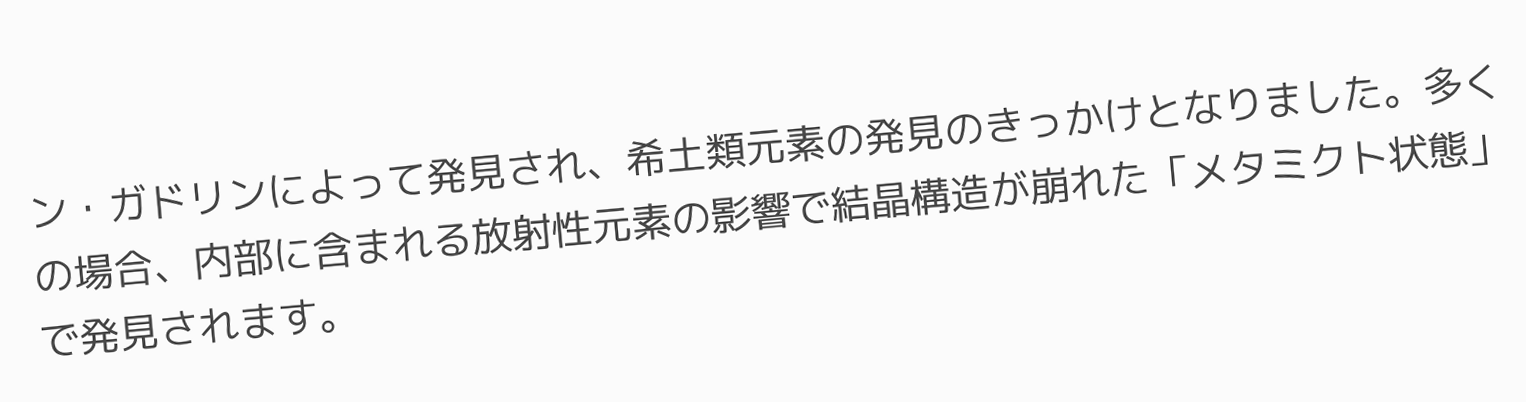ン・ガドリンによって発見され、希土類元素の発見のきっかけとなりました。多くの場合、内部に含まれる放射性元素の影響で結晶構造が崩れた「メタミクト状態」で発見されます。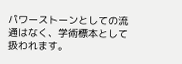パワーストーンとしての流通はなく、学術標本として扱われます。